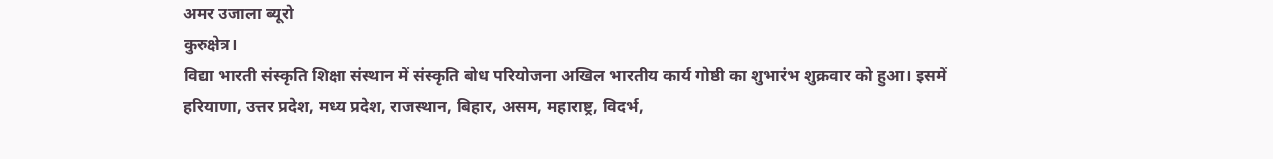अमर उजाला ब्यूरो
कुरुक्षेत्र।
विद्या भारती संस्कृति शिक्षा संस्थान में संस्कृति बोध परियोजना अखिल भारतीय कार्य गोष्ठी का शुभारंभ शुक्रवार को हुआ। इसमें हरियाणा, उत्तर प्रदेश, मध्य प्रदेश, राजस्थान, बिहार, असम, महाराष्ट्र, विदर्भ,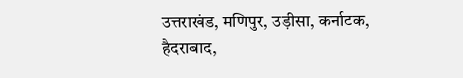उत्तराखंड, मणिपुर, उड़ीसा, कर्नाटक, हैदराबाद,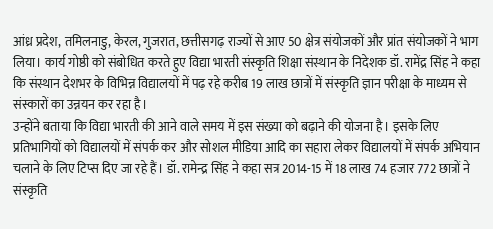आंध्र प्रदेश, तमिलनाडु, केरल, गुजरात, छत्तीसगढ़ राज्यों से आए 50 क्षेत्र संयोजकों और प्रांत संयोजकों ने भाग लिया। कार्य गोष्ठी को संबोधित करते हुए विद्या भारती संस्कृति शिक्षा संस्थान के निदेशक डॉ. रामेंद्र सिंह ने कहा कि संस्थान देशभर के विभिन्न विद्यालयों में पढ़ रहे करीब 19 लाख छात्रों में संस्कृति ज्ञान परीक्षा के माध्यम से संस्कारों का उन्नयन कर रहा है।
उन्होंने बताया कि विद्या भारती की आने वाले समय में इस संख्या को बढ़ाने की योजना है। इसके लिए प्रतिभागियों को विद्यालयों में संपर्क कर और सोशल मीडिया आदि का सहारा लेकर विद्यालयों में संपर्क अभियान चलाने के लिए टिप्स दिए जा रहे हैं। डॉ. रामेन्द्र सिंह ने कहा सत्र 2014-15 में 18 लाख 74 हजार 772 छात्रों ने संस्कृति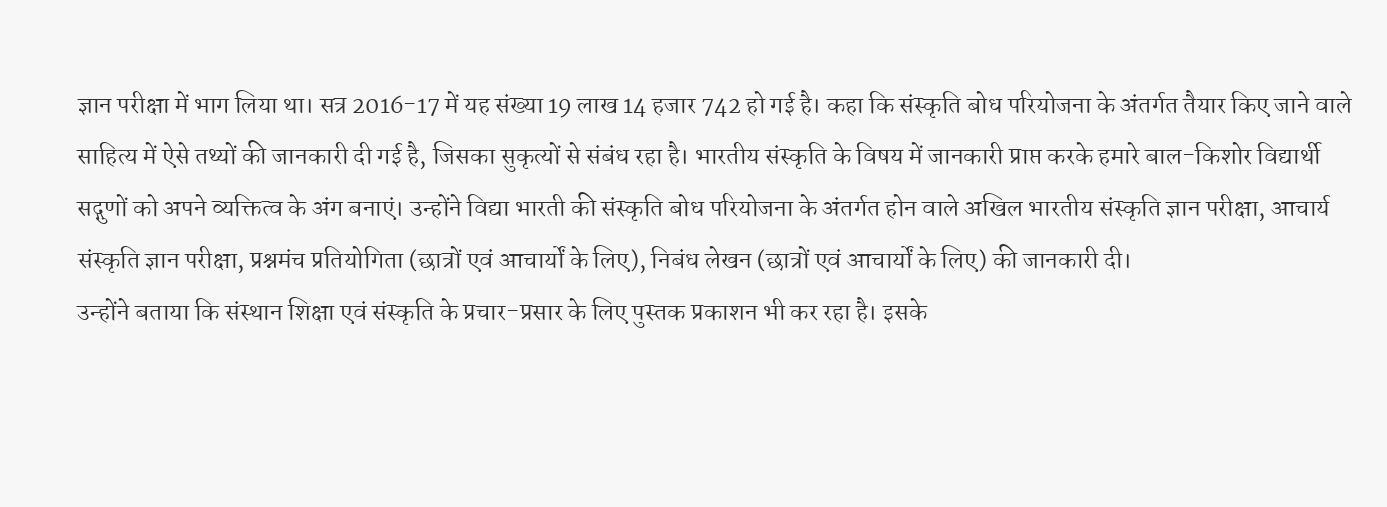ज्ञान परीक्षा में भाग लिया था। सत्र 2016-17 में यह संख्या 19 लाख 14 हजार 742 हो गई है। कहा कि संस्कृति बोध परियोजना के अंतर्गत तैयार किए जाने वाले साहित्य में ऐसे तथ्यों की जानकारी दी गई है, जिसका सुकृत्यों से संबंध रहा है। भारतीय संस्कृति के विषय में जानकारी प्राप्त करके हमारे बाल-किशोर विद्यार्थी सद्गुणों को अपने व्यक्तित्व के अंग बनाएं। उन्होंने विद्या भारती की संस्कृति बोध परियोजना के अंतर्गत होन वाले अखिल भारतीय संस्कृति ज्ञान परीक्षा, आचार्य संस्कृति ज्ञान परीक्षा, प्रश्नमंच प्रतियोगिता (छात्रों एवं आचार्यों के लिए), निबंध लेखन (छात्रों एवं आचार्यों के लिए) की जानकारी दी।
उन्होंने बताया कि संस्थान शिक्षा एवं संस्कृति के प्रचार-प्रसार के लिए पुस्तक प्रकाशन भी कर रहा है। इसके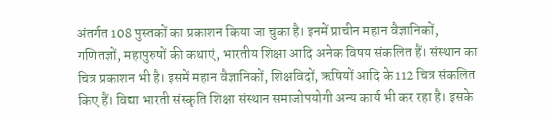अंतर्गत 108 पुस्तकों का प्रकाशन किया जा चुका है। इनमें प्राचीन महान वैज्ञानिकों, गणितज्ञों, महापुरुषों की कथाएं, भारतीय शिक्षा आदि अनेक विषय संकलित हैं। संस्थान का चित्र प्रकाशन भी है। इसमें महान वैज्ञानिकों, शिक्षविदों, ऋषियों आदि के 112 चित्र संकलित किए हैं। विद्या भारती संस्कृति शिक्षा संस्थान समाजोपयोगी अन्य कार्य भी कर रहा है। इसके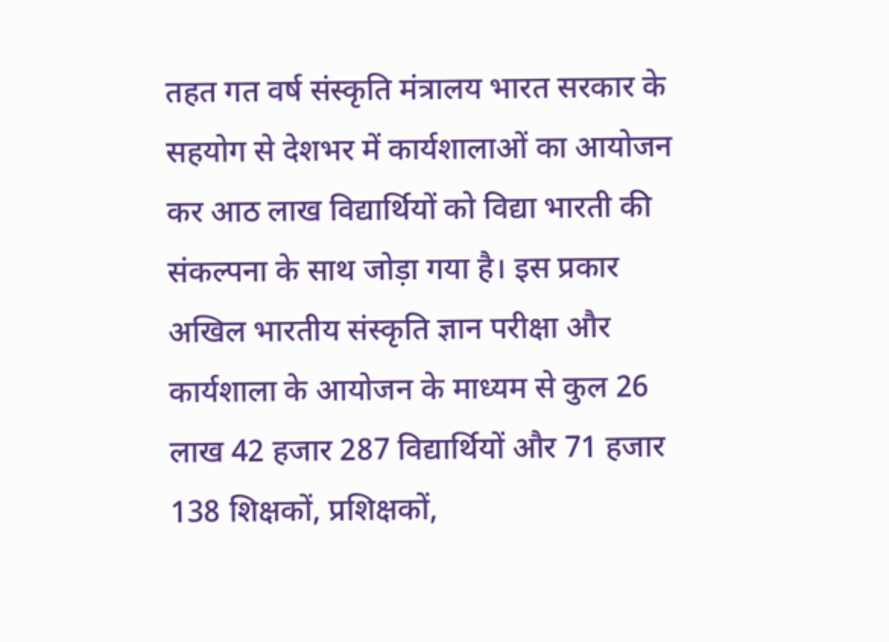तहत गत वर्ष संस्कृति मंत्रालय भारत सरकार के सहयोग से देशभर में कार्यशालाओं का आयोजन कर आठ लाख विद्यार्थियों को विद्या भारती की संकल्पना के साथ जोड़ा गया है। इस प्रकार अखिल भारतीय संस्कृति ज्ञान परीक्षा और कार्यशाला के आयोजन के माध्यम से कुल 26 लाख 42 हजार 287 विद्यार्थियों और 71 हजार 138 शिक्षकों, प्रशिक्षकों,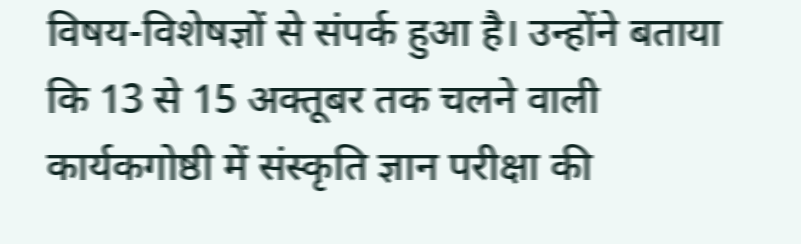विषय-विशेषज्ञों से संपर्क हुआ है। उन्होंने बताया कि 13 से 15 अक्तूबर तक चलने वाली कार्यकगोष्ठी में संस्कृति ज्ञान परीक्षा की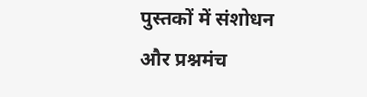पुस्तकों में संशोधन और प्रश्नमंच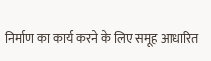निर्माण का कार्य करने के लिए समूह आधारित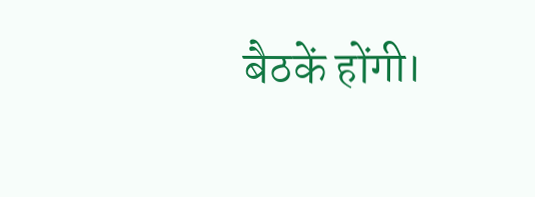बैठकें होंगी।